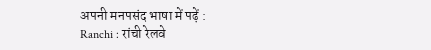अपनी मनपसंद भाषा में पढ़ें :
Ranchi : रांची रेलवे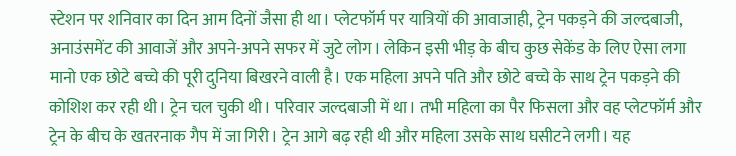स्टेशन पर शनिवार का दिन आम दिनों जैसा ही था। प्लेटफॉर्म पर यात्रियों की आवाजाही, ट्रेन पकड़ने की जल्दबाजी, अनाउंसमेंट की आवाजें और अपने-अपने सफर में जुटे लोग। लेकिन इसी भीड़ के बीच कुछ सेकेंड के लिए ऐसा लगा मानो एक छोटे बच्चे की पूरी दुनिया बिखरने वाली है। एक महिला अपने पति और छोटे बच्चे के साथ ट्रेन पकड़ने की कोशिश कर रही थी। ट्रेन चल चुकी थी। परिवार जल्दबाजी में था। तभी महिला का पैर फिसला और वह प्लेटफॉर्म और ट्रेन के बीच के खतरनाक गैप में जा गिरी। ट्रेन आगे बढ़ रही थी और महिला उसके साथ घसीटने लगी। यह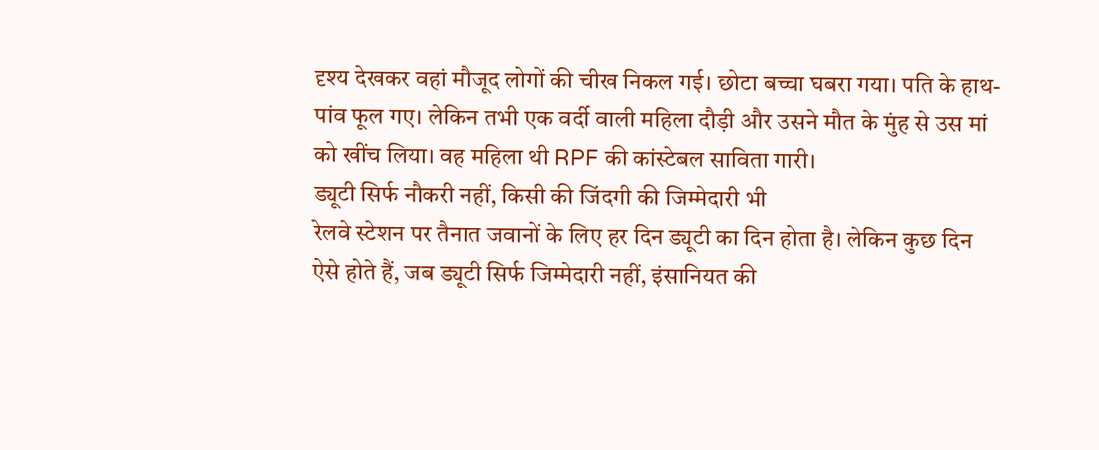दृश्य देखकर वहां मौजूद लोगों की चीख निकल गई। छोटा बच्चा घबरा गया। पति के हाथ-पांव फूल गए। लेकिन तभी एक वर्दी वाली महिला दौड़ी और उसने मौत के मुंह से उस मां को खींच लिया। वह महिला थी RPF की कांस्टेबल साविता गारी।
ड्यूटी सिर्फ नौकरी नहीं, किसी की जिंदगी की जिम्मेदारी भी
रेलवे स्टेशन पर तैनात जवानों के लिए हर दिन ड्यूटी का दिन होता है। लेकिन कुछ दिन ऐसे होते हैं, जब ड्यूटी सिर्फ जिम्मेदारी नहीं, इंसानियत की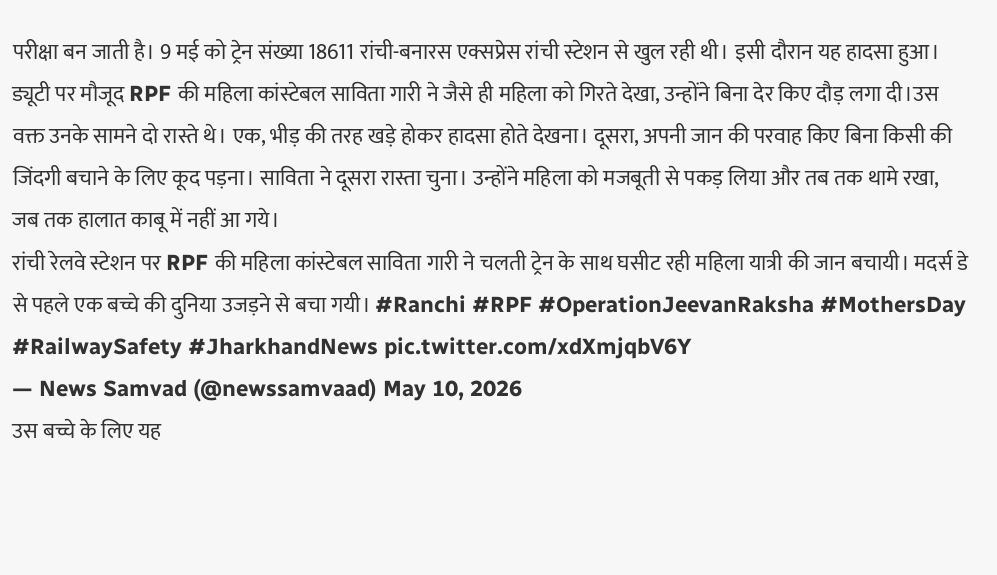परीक्षा बन जाती है। 9 मई को ट्रेन संख्या 18611 रांची-बनारस एक्सप्रेस रांची स्टेशन से खुल रही थी। इसी दौरान यह हादसा हुआ। ड्यूटी पर मौजूद RPF की महिला कांस्टेबल साविता गारी ने जैसे ही महिला को गिरते देखा, उन्होंने बिना देर किए दौड़ लगा दी।उस वक्त उनके सामने दो रास्ते थे। एक, भीड़ की तरह खड़े होकर हादसा होते देखना। दूसरा, अपनी जान की परवाह किए बिना किसी की जिंदगी बचाने के लिए कूद पड़ना। साविता ने दूसरा रास्ता चुना। उन्होंने महिला को मजबूती से पकड़ लिया और तब तक थामे रखा, जब तक हालात काबू में नहीं आ गये।
रांची रेलवे स्टेशन पर RPF की महिला कांस्टेबल साविता गारी ने चलती ट्रेन के साथ घसीट रही महिला यात्री की जान बचायी। मदर्स डे से पहले एक बच्चे की दुनिया उजड़ने से बचा गयी। #Ranchi #RPF #OperationJeevanRaksha #MothersDay #RailwaySafety #JharkhandNews pic.twitter.com/xdXmjqbV6Y
— News Samvad (@newssamvaad) May 10, 2026
उस बच्चे के लिए यह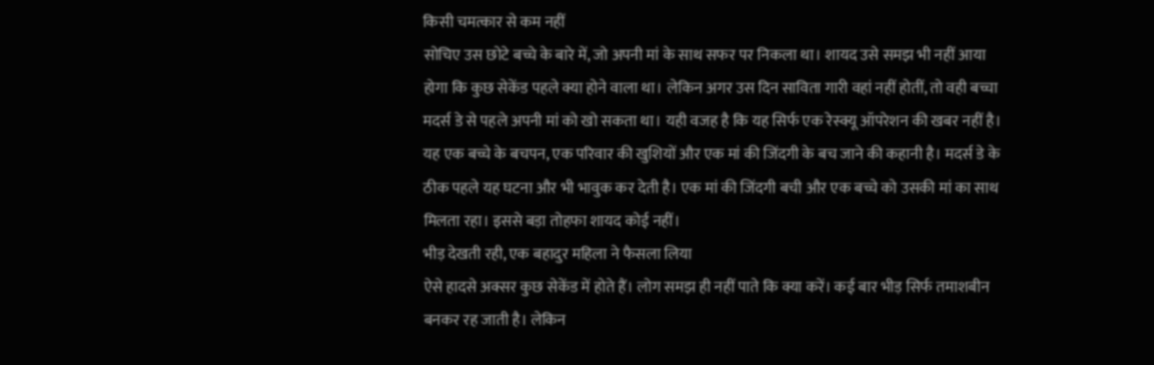किसी चमत्कार से कम नहीं
सोचिए उस छोटे बच्चे के बारे में, जो अपनी मां के साथ सफर पर निकला था। शायद उसे समझ भी नहीं आया होगा कि कुछ सेकेंड पहले क्या होने वाला था। लेकिन अगर उस दिन साविता गारी वहां नहीं होतीं, तो वही बच्चा मदर्स डे से पहले अपनी मां को खो सकता था। यही वजह है कि यह सिर्फ एक रेस्क्यू ऑपरेशन की खबर नहीं है। यह एक बच्चे के बचपन, एक परिवार की खुशियों और एक मां की जिंदगी के बच जाने की कहानी है। मदर्स डे के ठीक पहले यह घटना और भी भावुक कर देती है। एक मां की जिंदगी बची और एक बच्चे को उसकी मां का साथ मिलता रहा। इससे बड़ा तोहफा शायद कोई नहीं।
भीड़ देखती रही, एक बहादुर महिला ने फैसला लिया
ऐसे हादसे अक्सर कुछ सेकेंड में होते हैं। लोग समझ ही नहीं पाते कि क्या करें। कई बार भीड़ सिर्फ तमाशबीन बनकर रह जाती है। लेकिन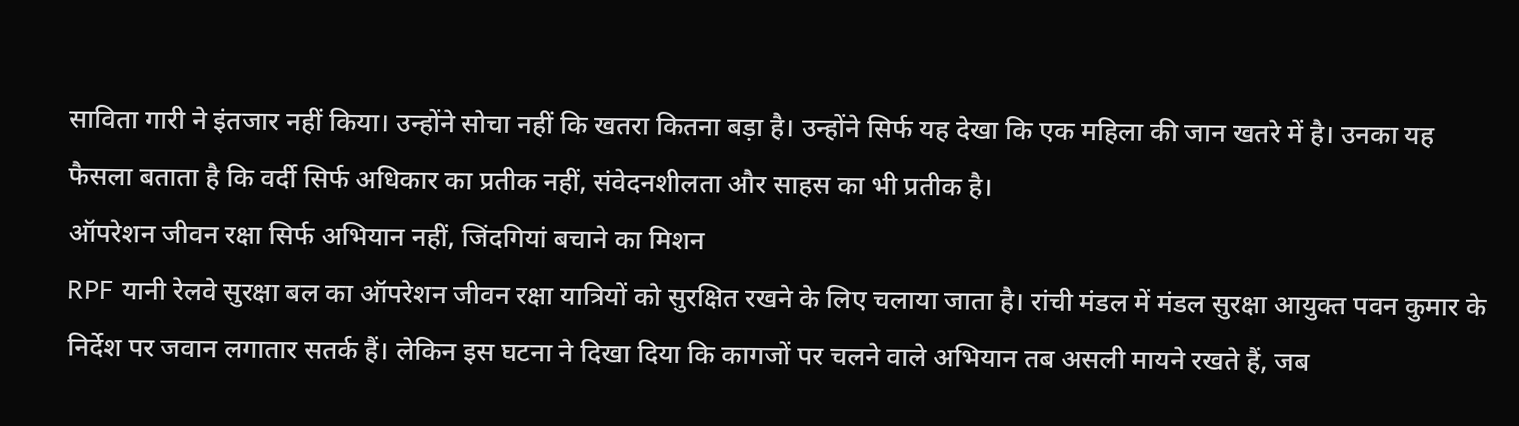साविता गारी ने इंतजार नहीं किया। उन्होंने सोचा नहीं कि खतरा कितना बड़ा है। उन्होंने सिर्फ यह देखा कि एक महिला की जान खतरे में है। उनका यह फैसला बताता है कि वर्दी सिर्फ अधिकार का प्रतीक नहीं, संवेदनशीलता और साहस का भी प्रतीक है।
ऑपरेशन जीवन रक्षा सिर्फ अभियान नहीं, जिंदगियां बचाने का मिशन
RPF यानी रेलवे सुरक्षा बल का ऑपरेशन जीवन रक्षा यात्रियों को सुरक्षित रखने के लिए चलाया जाता है। रांची मंडल में मंडल सुरक्षा आयुक्त पवन कुमार के निर्देश पर जवान लगातार सतर्क हैं। लेकिन इस घटना ने दिखा दिया कि कागजों पर चलने वाले अभियान तब असली मायने रखते हैं, जब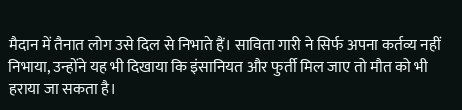मैदान में तैनात लोग उसे दिल से निभाते हैं। साविता गारी ने सिर्फ अपना कर्तव्य नहीं निभाया, उन्होंने यह भी दिखाया कि इंसानियत और फुर्ती मिल जाए तो मौत को भी हराया जा सकता है।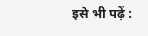इसे भी पढ़ें :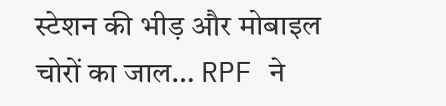स्टेशन की भीड़ और मोबाइल चोरों का जाल… RPF ने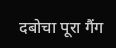दबोचा पूरा गैंग